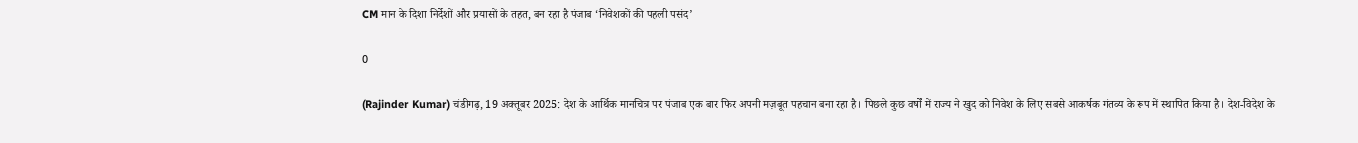CM मान के दिशा निर्देशों और प्रयासों के तहत, बन रहा है पंजाब ‘निवेशकों की पहली पसंद’

0

(Rajinder Kumar) चंडीगढ़, 19 अक्तूबर 2025: देश के आर्थिक मानचित्र पर पंजाब एक बार फिर अपनी मज़बूत पहचान बना रहा है। पिछले कुछ वर्षों में राज्य ने खुद को निवेश के लिए सबसे आकर्षक गंतव्य के रूप में स्थापित किया है। देश-विदेश के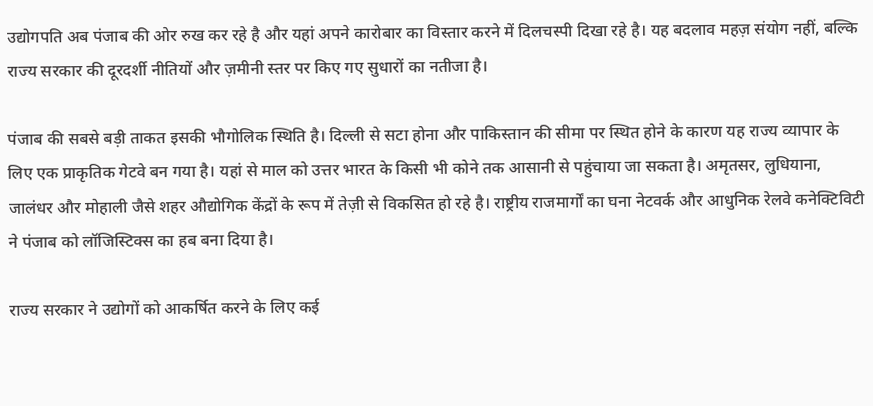उद्योगपति अब पंजाब की ओर रुख कर रहे है और यहां अपने कारोबार का विस्तार करने में दिलचस्पी दिखा रहे है। यह बदलाव महज़ संयोग नहीं, बल्कि राज्य सरकार की दूरदर्शी नीतियों और ज़मीनी स्तर पर किए गए सुधारों का नतीजा है।

पंजाब की सबसे बड़ी ताकत इसकी भौगोलिक स्थिति है। दिल्ली से सटा होना और पाकिस्तान की सीमा पर स्थित होने के कारण यह राज्य व्यापार के लिए एक प्राकृतिक गेटवे बन गया है। यहां से माल को उत्तर भारत के किसी भी कोने तक आसानी से पहुंचाया जा सकता है। अमृतसर, लुधियाना, जालंधर और मोहाली जैसे शहर औद्योगिक केंद्रों के रूप में तेज़ी से विकसित हो रहे है। राष्ट्रीय राजमार्गों का घना नेटवर्क और आधुनिक रेलवे कनेक्टिविटी ने पंजाब को लॉजिस्टिक्स का हब बना दिया है।

राज्य सरकार ने उद्योगों को आकर्षित करने के लिए कई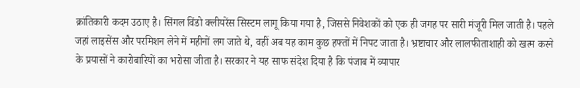क्रांतिकारी कदम उठाए है। सिंगल विंडो क्लीयरेंस सिस्टम लागू किया गया है, जिससे निवेशकों को एक ही जगह पर सारी मंजूरी मिल जाती है। पहले जहां लाइसेंस और परमिशन लेने में महीनों लग जाते थे, वहीं अब यह काम कुछ हफ्तों में निपट जाता है। भ्रष्टाचार और लालफीताशाही को खत्म करने के प्रयासों ने कारोबारियों का भरोसा जीता है। सरकार ने यह साफ संदेश दिया है कि पंजाब में व्यापार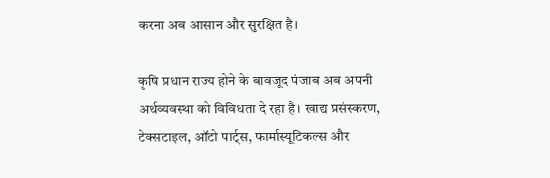करना अब आसान और सुरक्षित है।

कृषि प्रधान राज्य होने के बावजूद पंजाब अब अपनी अर्थव्यवस्था को विविधता दे रहा है। खाद्य प्रसंस्करण, टेक्सटाइल, ऑटो पार्ट्स, फार्मास्यूटिकल्स और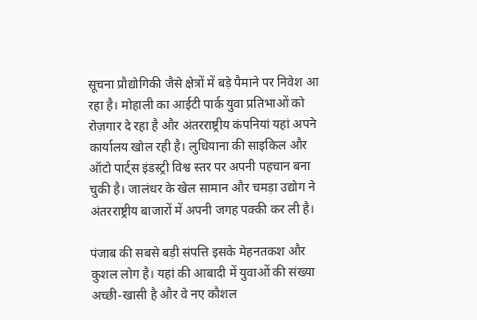सूचना प्रौद्योगिकी जैसे क्षेत्रों में बड़े पैमाने पर निवेश आ रहा है। मोहाली का आईटी पार्क युवा प्रतिभाओं को रोज़गार दे रहा है और अंतरराष्ट्रीय कंपनियां यहां अपने कार्यालय खोल रही है। लुधियाना की साइकिल और ऑटो पार्ट्स इंडस्ट्री विश्व स्तर पर अपनी पहचान बना चुकी है। जालंधर के खेल सामान और चमड़ा उद्योग ने अंतरराष्ट्रीय बाजारों में अपनी जगह पक्की कर ली है।

पंजाब की सबसे बड़ी संपत्ति इसके मेहनतकश और कुशल लोग है। यहां की आबादी में युवाओं की संख्या अच्छी-खासी है और वे नए कौशल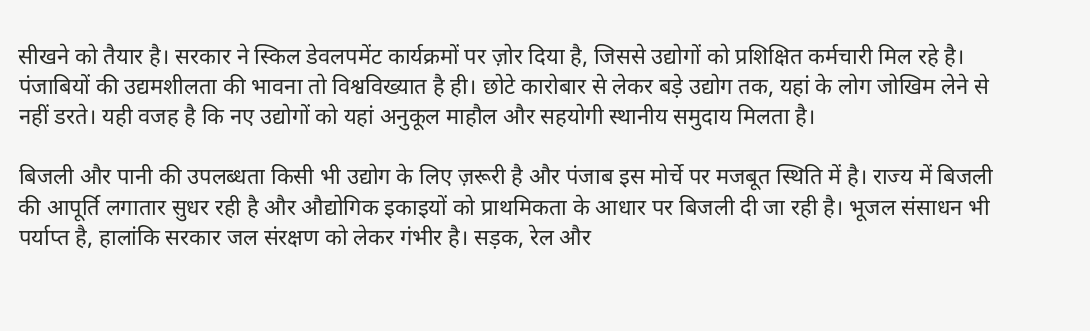सीखने को तैयार है। सरकार ने स्किल डेवलपमेंट कार्यक्रमों पर ज़ोर दिया है, जिससे उद्योगों को प्रशिक्षित कर्मचारी मिल रहे है। पंजाबियों की उद्यमशीलता की भावना तो विश्वविख्यात है ही। छोटे कारोबार से लेकर बड़े उद्योग तक, यहां के लोग जोखिम लेने से नहीं डरते। यही वजह है कि नए उद्योगों को यहां अनुकूल माहौल और सहयोगी स्थानीय समुदाय मिलता है।

बिजली और पानी की उपलब्धता किसी भी उद्योग के लिए ज़रूरी है और पंजाब इस मोर्चे पर मजबूत स्थिति में है। राज्य में बिजली की आपूर्ति लगातार सुधर रही है और औद्योगिक इकाइयों को प्राथमिकता के आधार पर बिजली दी जा रही है। भूजल संसाधन भी पर्याप्त है, हालांकि सरकार जल संरक्षण को लेकर गंभीर है। सड़क, रेल और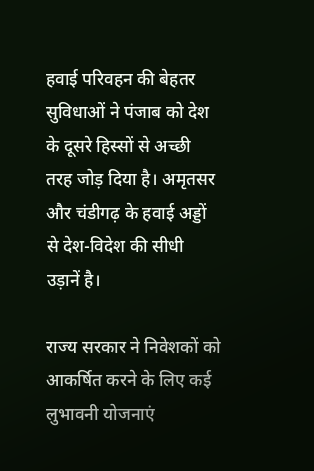हवाई परिवहन की बेहतर सुविधाओं ने पंजाब को देश के दूसरे हिस्सों से अच्छी तरह जोड़ दिया है। अमृतसर और चंडीगढ़ के हवाई अड्डों से देश-विदेश की सीधी उड़ानें है।

राज्य सरकार ने निवेशकों को आकर्षित करने के लिए कई लुभावनी योजनाएं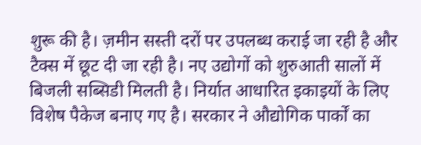शुरू की है। ज़मीन सस्ती दरों पर उपलब्ध कराई जा रही है और टैक्स में छूट दी जा रही है। नए उद्योगों को शुरुआती सालों में बिजली सब्सिडी मिलती है। निर्यात आधारित इकाइयों के लिए विशेष पैकेज बनाए गए है। सरकार ने औद्योगिक पार्कों का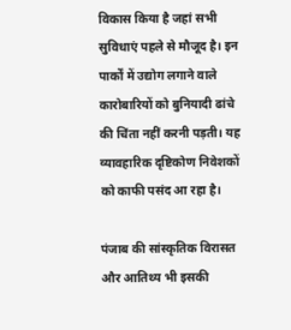विकास किया है जहां सभी सुविधाएं पहले से मौजूद है। इन पार्कों में उद्योग लगाने वाले कारोबारियों को बुनियादी ढांचे की चिंता नहीं करनी पड़ती। यह व्यावहारिक दृष्टिकोण निवेशकों को काफी पसंद आ रहा है।

पंजाब की सांस्कृतिक विरासत और आतिथ्य भी इसकी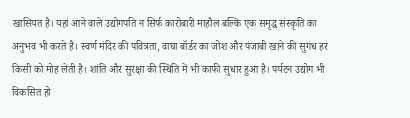खासियत है। यहां आने वाले उद्योगपति न सिर्फ कारोबारी माहौल बल्कि एक समृद्ध संस्कृति का अनुभव भी करते है। स्वर्ण मंदिर की पवित्रता, वाघा बॉर्डर का जोश और पंजाबी खाने की सुगंध हर किसी को मोह लेती है। शांति और सुरक्षा की स्थिति में भी काफी सुधार हुआ है। पर्यटन उद्योग भी विकसित हो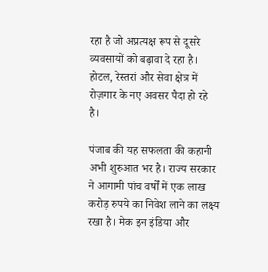रहा है जो अप्रत्यक्ष रूप से दूसरे व्यवसायों को बढ़ावा दे रहा है। होटल, रेस्तरां और सेवा क्षेत्र में रोज़गार के नए अवसर पैदा हो रहे है।

पंजाब की यह सफलता की कहानी अभी शुरुआत भर है। राज्य सरकार ने आगामी पांच वर्षों में एक लाख करोड़ रुपये का निवेश लाने का लक्ष्य रखा है। मेक इन इंडिया और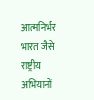आत्मनिर्भर भारत जैसे राष्ट्रीय अभियानों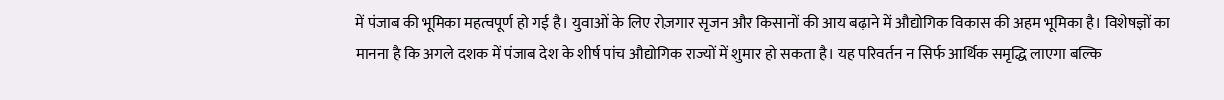में पंजाब की भूमिका महत्वपूर्ण हो गई है। युवाओं के लिए रोज़गार सृजन और किसानों की आय बढ़ाने में औद्योगिक विकास की अहम भूमिका है। विशेषज्ञों का मानना है कि अगले दशक में पंजाब देश के शीर्ष पांच औद्योगिक राज्यों में शुमार हो सकता है। यह परिवर्तन न सिर्फ आर्थिक समृद्धि लाएगा बल्कि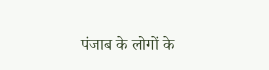पंजाब के लोगों के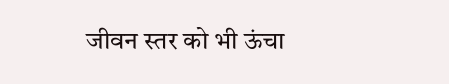जीवन स्तर को भी ऊंचा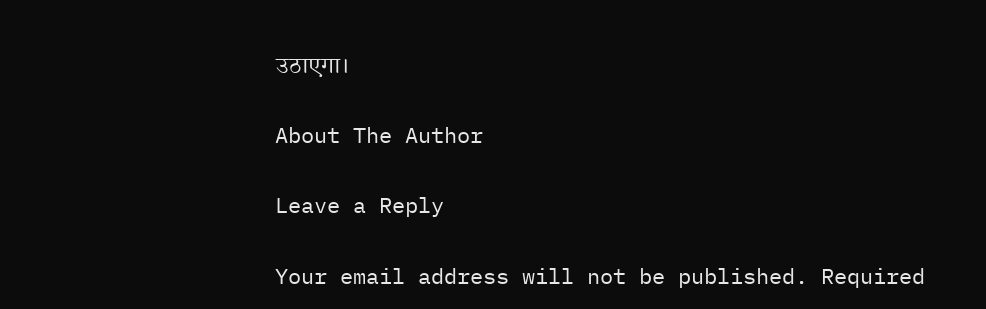उठाएगा।

About The Author

Leave a Reply

Your email address will not be published. Required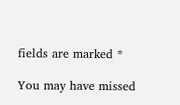fields are marked *

You may have missed